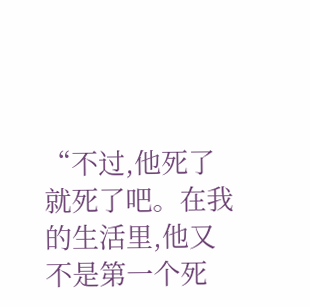“不过,他死了就死了吧。在我的生活里,他又不是第一个死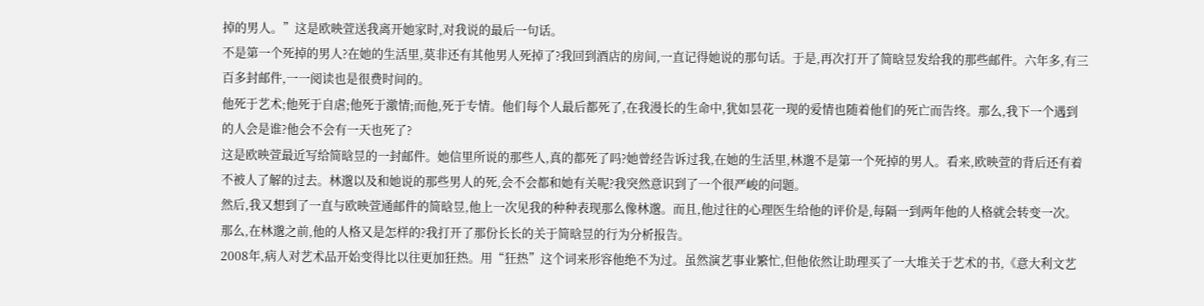掉的男人。”这是欧映萱送我离开她家时,对我说的最后一句话。
不是第一个死掉的男人?在她的生活里,莫非还有其他男人死掉了?我回到酒店的房间,一直记得她说的那句话。于是,再次打开了简晗昱发给我的那些邮件。六年多,有三百多封邮件,一一阅读也是很费时间的。
他死于艺术;他死于自虐;他死于激情;而他,死于专情。他们每个人最后都死了,在我漫长的生命中,犹如昙花一现的爱情也随着他们的死亡而告终。那么,我下一个遇到的人会是谁?他会不会有一天也死了?
这是欧映萱最近写给简晗昱的一封邮件。她信里所说的那些人,真的都死了吗?她曾经告诉过我,在她的生活里,林邈不是第一个死掉的男人。看来,欧映萱的背后还有着不被人了解的过去。林邈以及和她说的那些男人的死,会不会都和她有关呢?我突然意识到了一个很严峻的问题。
然后,我又想到了一直与欧映萱通邮件的简晗昱,他上一次见我的种种表现那么像林邈。而且,他过往的心理医生给他的评价是,每隔一到两年他的人格就会转变一次。那么,在林邈之前,他的人格又是怎样的?我打开了那份长长的关于简晗昱的行为分析报告。
2008年,病人对艺术品开始变得比以往更加狂热。用“狂热”这个词来形容他绝不为过。虽然演艺事业繁忙,但他依然让助理买了一大堆关于艺术的书,《意大利文艺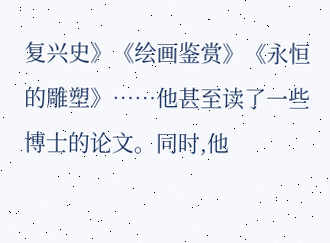复兴史》《绘画鉴赏》《永恒的雕塑》……他甚至读了一些博士的论文。同时,他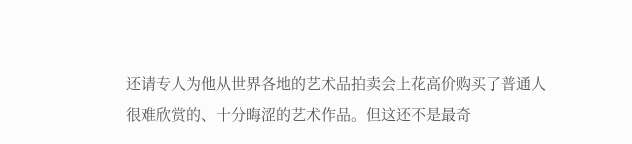还请专人为他从世界各地的艺术品拍卖会上花高价购买了普通人很难欣赏的、十分晦涩的艺术作品。但这还不是最奇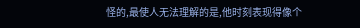怪的,最使人无法理解的是,他时刻表现得像个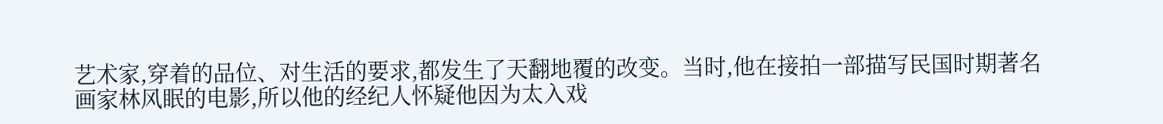艺术家,穿着的品位、对生活的要求,都发生了天翻地覆的改变。当时,他在接拍一部描写民国时期著名画家林风眠的电影,所以他的经纪人怀疑他因为太入戏